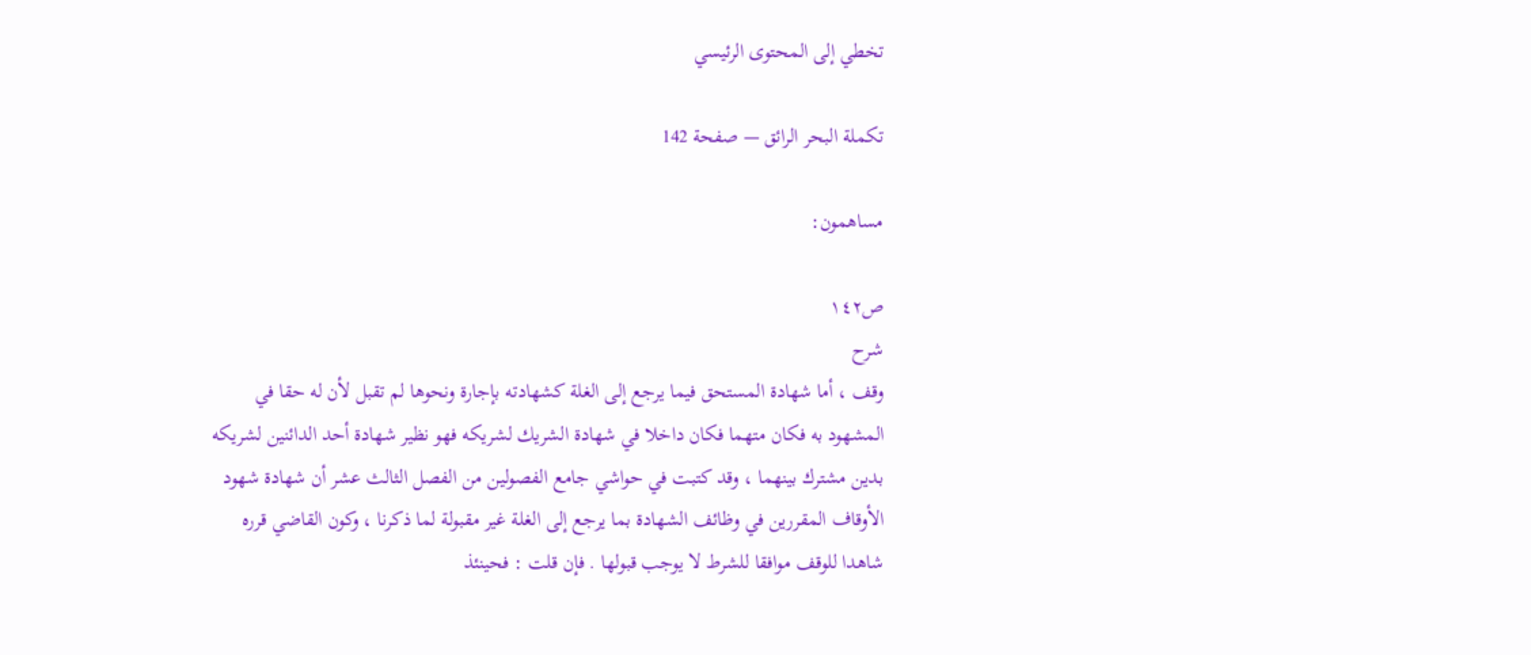تخطي إلى المحتوى الرئيسي

تكملة البحر الرائق — صفحة 142

مساهمون:

ص١٤٢
شرح
وقف ، أما شهادة المستحق فيما يرجع إلى الغلة كشهادته بإجارة ونحوها لم تقبل لأن له حقا في المشهود به فكان متهما فكان داخلا في شهادة الشريك لشريكه فهو نظير شهادة أحد الدائنين لشريكه بدين مشترك بينهما ، وقد كتبت في حواشي جامع الفصولين من الفصل الثالث عشر أن شهادة شهود الأوقاف المقررين في وظائف الشهادة بما يرجع إلى الغلة غير مقبولة لما ذكرنا ، وكون القاضي قرره شاهدا للوقف موافقا للشرط لا يوجب قبولها . فإن قلت : فحينئذ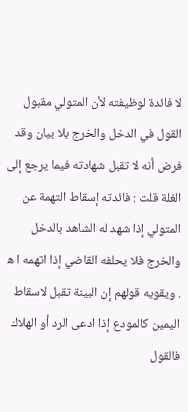لا فائدة لوظيفته لأن المتولي مقبول القول في الدخل والخرج بلا بيان وقد فرض أنه لا تقبل شهادته فيما يرجع إلى الغلة قلت : فائدته إسقاط التهمة عن المتولي إذا شهد له الشاهد بالدخل والخرج فلا يحلفه القاضي إذا اتهمه ا ه‍ . ويقويه قولهم إن البينة تقبل لاسقاط اليمين كالمودع إذا ادعى الرد أو الهلاك فالقول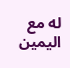له مع اليمين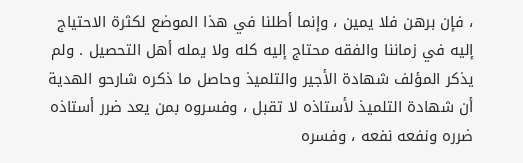، فإن برهن فلا يمين ، وإنما أطلنا في هذا الموضع لكثرة الاحتياج إليه في زماننا والفقه محتاج إليه كله ولا يمله أهل التحصيل . ولم يذكر المؤلف شهادة الأجير والتلميذ وحاصل ما ذكره شارحو الهدية أن شهادة التلميذ لأستاذه لا تقبل ، وفسروه بمن يعد ضرر أستاذه ضرره ونفعه نفعه ، وفسره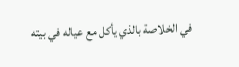في الخلاصة بالذي يأكل مع عياله في بيته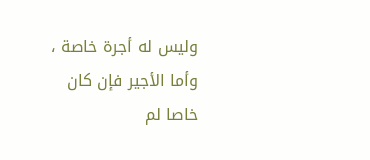وليس له أجرة خاصة ، وأما الأجير فإن كان خاصا لم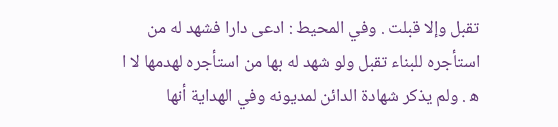تقبل وإلا قبلت . وفي المحيط : ادعى دارا فشهد له من استأجره للبناء تقبل ولو شهد له بها من استأجره لهدمها لا ا ه‍ . ولم يذكر شهادة الدائن لمديونه وفي الهداية أنها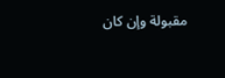مقبولة وإن كان